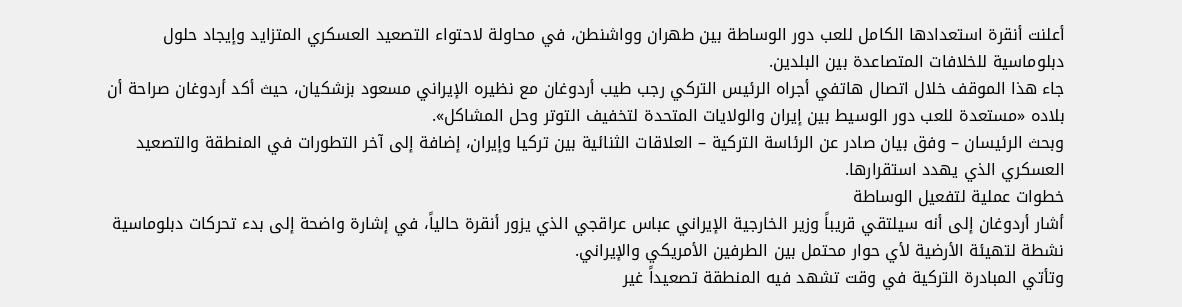أعلنت أنقرة استعدادها الكامل للعب دور الوساطة بين طهران وواشنطن، في محاولة لاحتواء التصعيد العسكري المتزايد وإيجاد حلول دبلوماسية للخلافات المتصاعدة بين البلدين.
جاء هذا الموقف خلال اتصال هاتفي أجراه الرئيس التركي رجب طيب أردوغان مع نظيره الإيراني مسعود بزشكيان، حيث أكد أردوغان صراحة أن بلاده «مستعدة للعب دور الوسيط بين إيران والولايات المتحدة لتخفيف التوتر وحل المشاكل».
وبحث الرئيسان – وفق بيان صادر عن الرئاسة التركية – العلاقات الثنائية بين تركيا وإيران، إضافة إلى آخر التطورات في المنطقة والتصعيد العسكري الذي يهدد استقرارها.
خطوات عملية لتفعيل الوساطة
أشار أردوغان إلى أنه سيلتقي قريباً وزير الخارجية الإيراني عباس عراقجي الذي يزور أنقرة حالياً، في إشارة واضحة إلى بدء تحركات دبلوماسية نشطة لتهيئة الأرضية لأي حوار محتمل بين الطرفين الأمريكي والإيراني.
وتأتي المبادرة التركية في وقت تشهد فيه المنطقة تصعيداً غير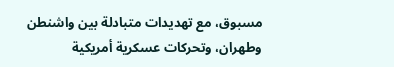مسبوق، مع تهديدات متبادلة بين واشنطن وطهران، وتحركات عسكرية أمريكية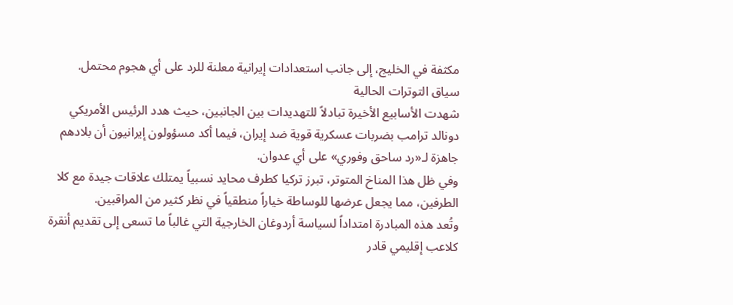مكثفة في الخليج، إلى جانب استعدادات إيرانية معلنة للرد على أي هجوم محتمل.
سياق التوترات الحالية
شهدت الأسابيع الأخيرة تبادلاً للتهديدات بين الجانبين، حيث هدد الرئيس الأمريكي دونالد ترامب بضربات عسكرية قوية ضد إيران، فيما أكد مسؤولون إيرانيون أن بلادهم جاهزة لـ«رد ساحق وفوري» على أي عدوان.
وفي ظل هذا المناخ المتوتر، تبرز تركيا كطرف محايد نسبياً يمتلك علاقات جيدة مع كلا الطرفين، مما يجعل عرضها للوساطة خياراً منطقياً في نظر كثير من المراقبين.
وتُعد هذه المبادرة امتداداً لسياسة أردوغان الخارجية التي غالباً ما تسعى إلى تقديم أنقرة كلاعب إقليمي قادر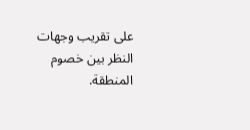على تقريب وجهات النظر بين خصوم المنطقة.